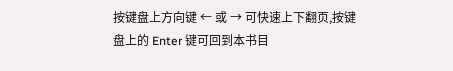按键盘上方向键 ← 或 → 可快速上下翻页,按键盘上的 Enter 键可回到本书目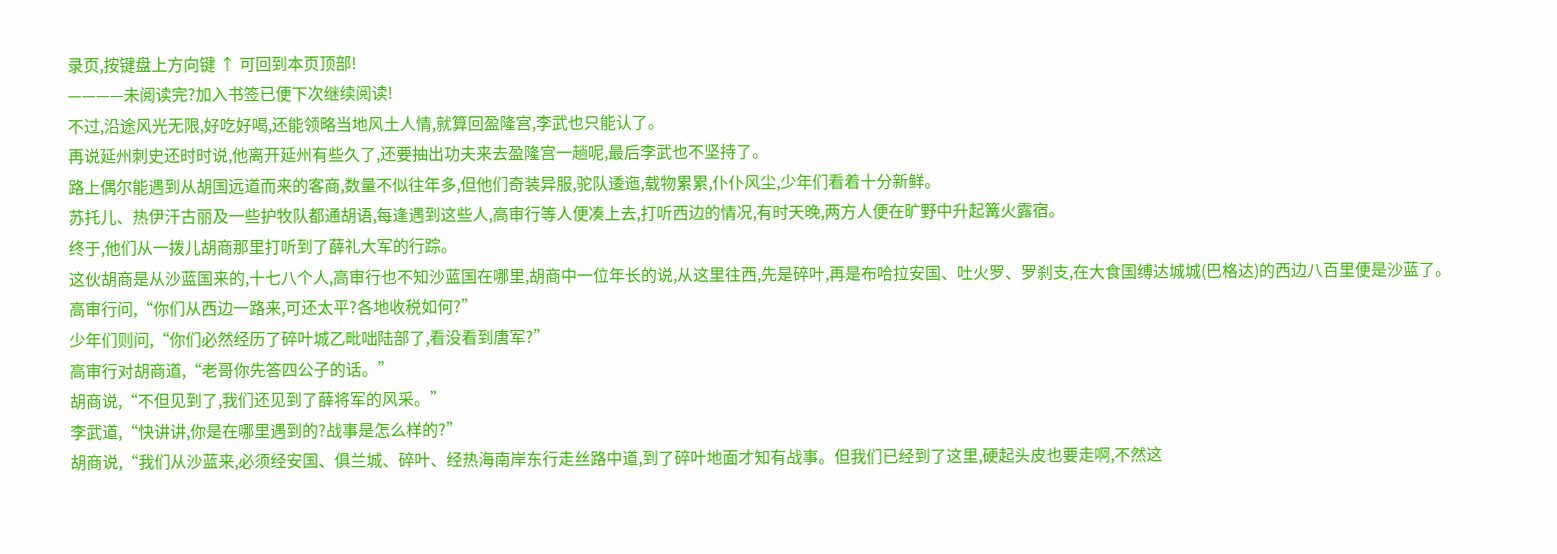录页,按键盘上方向键 ↑ 可回到本页顶部!
————未阅读完?加入书签已便下次继续阅读!
不过,沿途风光无限,好吃好喝,还能领略当地风土人情,就算回盈隆宫,李武也只能认了。
再说延州刺史还时时说,他离开延州有些久了,还要抽出功夫来去盈隆宫一趟呢,最后李武也不坚持了。
路上偶尔能遇到从胡国远道而来的客商,数量不似往年多,但他们奇装异服,驼队逶迤,载物累累,仆仆风尘,少年们看着十分新鲜。
苏托儿、热伊汗古丽及一些护牧队都通胡语,每逢遇到这些人,高审行等人便凑上去,打听西边的情况,有时天晚,两方人便在旷野中升起篝火露宿。
终于,他们从一拨儿胡商那里打听到了薛礼大军的行踪。
这伙胡商是从沙蓝国来的,十七八个人,高审行也不知沙蓝国在哪里,胡商中一位年长的说,从这里往西,先是碎叶,再是布哈拉安国、吐火罗、罗刹支,在大食国缚达城城(巴格达)的西边八百里便是沙蓝了。
高审行问,“你们从西边一路来,可还太平?各地收税如何?”
少年们则问,“你们必然经历了碎叶城乙毗咄陆部了,看没看到唐军?”
高审行对胡商道,“老哥你先答四公子的话。”
胡商说,“不但见到了,我们还见到了薛将军的风采。”
李武道,“快讲讲,你是在哪里遇到的?战事是怎么样的?”
胡商说,“我们从沙蓝来,必须经安国、俱兰城、碎叶、经热海南岸东行走丝路中道,到了碎叶地面才知有战事。但我们已经到了这里,硬起头皮也要走啊,不然这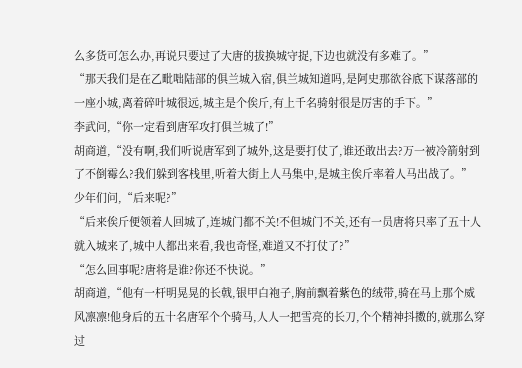么多货可怎么办,再说只要过了大唐的拔换城守捉,下边也就没有多难了。”
“那天我们是在乙毗咄陆部的俱兰城入宿,俱兰城知道吗,是阿史那欲谷底下谋落部的一座小城,离着碎叶城很远,城主是个俟斤,有上千名骑射很是厉害的手下。”
李武问,“你一定看到唐军攻打俱兰城了!”
胡商道,“没有啊,我们听说唐军到了城外,这是要打仗了,谁还敢出去?万一被冷箭射到了不倒霉么?我们躲到客栈里,听着大街上人马集中,是城主俟斤率着人马出战了。”
少年们问,“后来呢?”
“后来俟斤便领着人回城了,连城门都不关!不但城门不关,还有一员唐将只率了五十人就入城来了,城中人都出来看,我也奇怪,难道又不打仗了?”
“怎么回事呢?唐将是谁?你还不快说。”
胡商道,“他有一杆明晃晃的长戟,银甲白袍子,胸前飘着紫色的绒带,骑在马上那个威风凛凛!他身后的五十名唐军个个骑马,人人一把雪亮的长刀,个个精神抖擞的,就那么穿过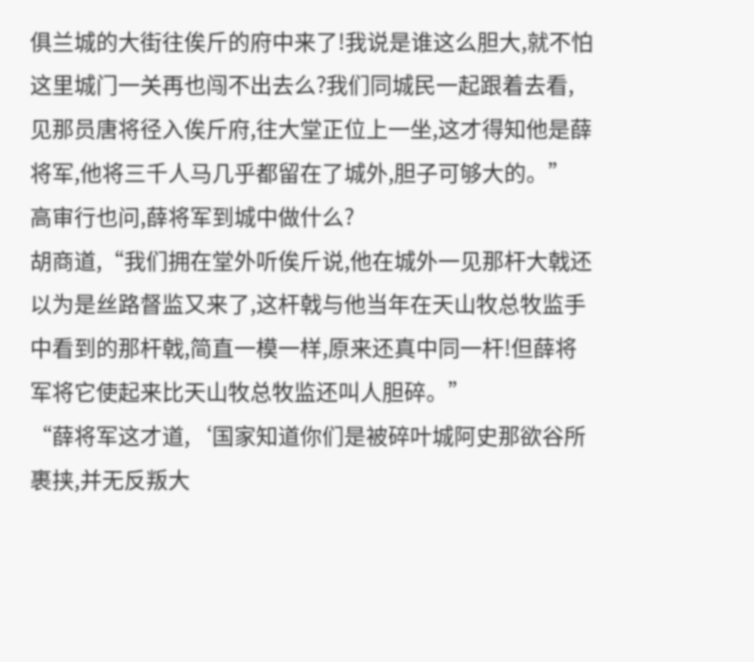俱兰城的大街往俟斤的府中来了!我说是谁这么胆大,就不怕这里城门一关再也闯不出去么?我们同城民一起跟着去看,见那员唐将径入俟斤府,往大堂正位上一坐,这才得知他是薛将军,他将三千人马几乎都留在了城外,胆子可够大的。”
高审行也问,薛将军到城中做什么?
胡商道,“我们拥在堂外听俟斤说,他在城外一见那杆大戟还以为是丝路督监又来了,这杆戟与他当年在天山牧总牧监手中看到的那杆戟,简直一模一样,原来还真中同一杆!但薛将军将它使起来比天山牧总牧监还叫人胆碎。”
“薛将军这才道,‘国家知道你们是被碎叶城阿史那欲谷所裹挟,并无反叛大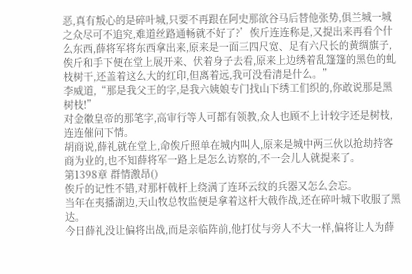恶,真有叛心的是碎叶城,只要不再跟在阿史那欲谷马后替他张势,俱兰城一城之众尽可不追究,难道丝路通畅就不好了?’俟斤连连称是,又提出来再看个什么东西,薛将军将东西拿出来,原来是一面三四尺宽、足有六尺长的黄绸旗子,俟斤和手下便在堂上展开来、伏着身子去看,原来上边绣着乱篷篷的黑色的虬枝树干,还盖着这么大的红印,但离着远,我可没看清是什么。”
李威道,“那是我父王的字,是我六姨娘专门找山下绣工们织的,你敢说那是黑树枝!”
对金徽皇帝的那笔字,高审行等人可都有领教,众人也顾不上计较字还是树枝,连连催问下情。
胡商说,薛礼就在堂上,命俟斤照单在城内叫人,原来是城中两三伙以抢劫持客商为业的,也不知薛将军一路上是怎么访察的,不一会儿人就提来了。
第1398章 群情激昂()
俟斤的记性不错,对那杆戟杆上绕满了连环云纹的兵器又怎么会忘。
当年在夷播湖边,天山牧总牧监便是拿着这杆大戟作战,还在碎叶城下收服了黑达。
今日薛礼没让偏将出战,而是亲临阵前,他打仗与旁人不大一样,偏将让人为薛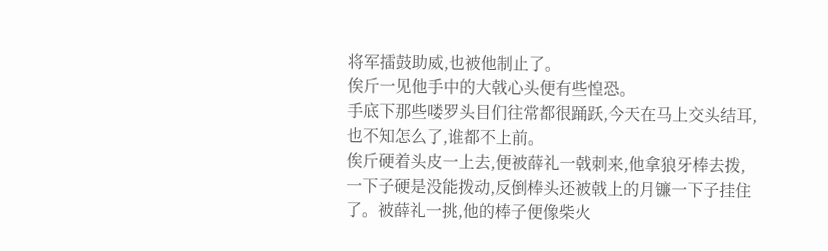将军擂鼓助威,也被他制止了。
俟斤一见他手中的大戟心头便有些惶恐。
手底下那些喽罗头目们往常都很踊跃,今天在马上交头结耳,也不知怎么了,谁都不上前。
俟斤硬着头皮一上去,便被薛礼一戟刺来,他拿狼牙棒去拨,一下子硬是没能拨动,反倒棒头还被戟上的月镰一下子挂住了。被薛礼一挑,他的棒子便像柴火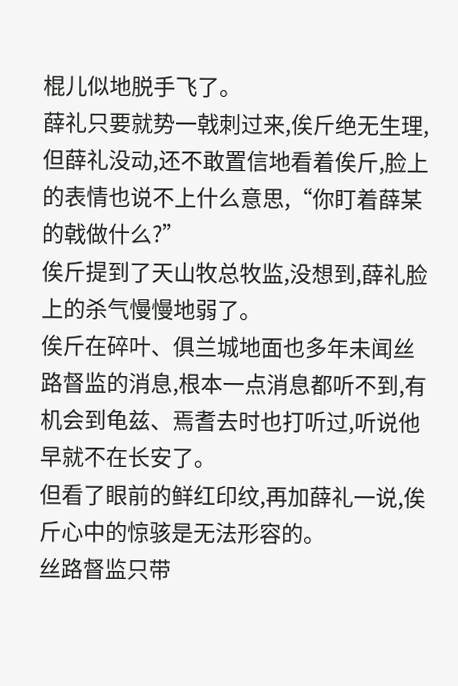棍儿似地脱手飞了。
薛礼只要就势一戟刺过来,俟斤绝无生理,但薛礼没动,还不敢置信地看着俟斤,脸上的表情也说不上什么意思,“你盯着薛某的戟做什么?”
俟斤提到了天山牧总牧监,没想到,薛礼脸上的杀气慢慢地弱了。
俟斤在碎叶、俱兰城地面也多年未闻丝路督监的消息,根本一点消息都听不到,有机会到龟兹、焉耆去时也打听过,听说他早就不在长安了。
但看了眼前的鲜红印纹,再加薛礼一说,俟斤心中的惊骇是无法形容的。
丝路督监只带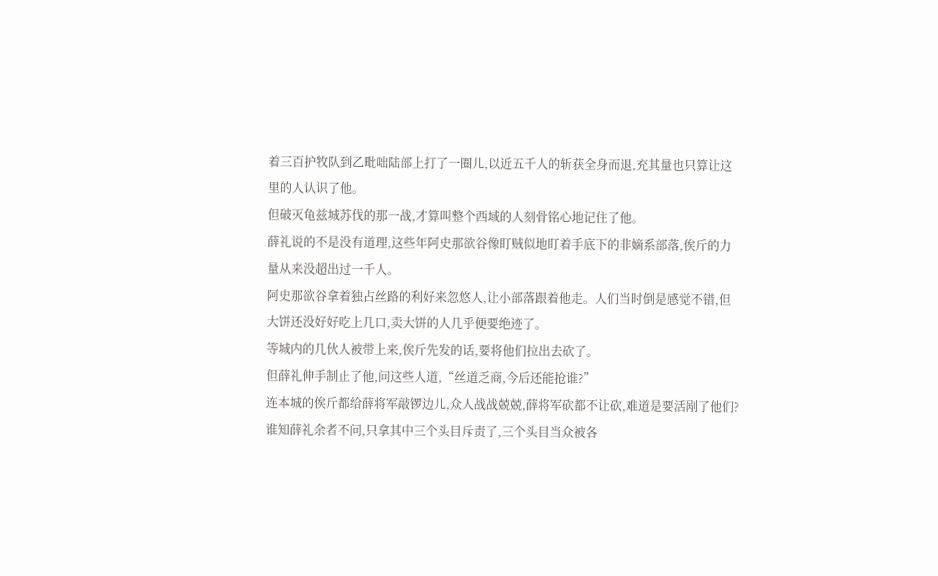着三百护牧队到乙毗咄陆部上打了一圈儿,以近五千人的斩获全身而退,充其量也只算让这里的人认识了他。
但破灭龟兹城苏伐的那一战,才算叫整个西域的人刻骨铭心地记住了他。
薛礼说的不是没有道理,这些年阿史那欲谷像盯贼似地盯着手底下的非嫡系部落,俟斤的力量从来没超出过一千人。
阿史那欲谷拿着独占丝路的利好来忽悠人,让小部落跟着他走。人们当时倒是感觉不错,但大饼还没好好吃上几口,卖大饼的人几乎便要绝迹了。
等城内的几伙人被带上来,俟斤先发的话,要将他们拉出去砍了。
但薛礼伸手制止了他,问这些人道,“丝道乏商,今后还能抢谁?”
连本城的俟斤都给薛将军敲锣边儿,众人战战兢兢,薛将军砍都不让砍,难道是要活剐了他们?
谁知薛礼余者不问,只拿其中三个头目斥责了,三个头目当众被各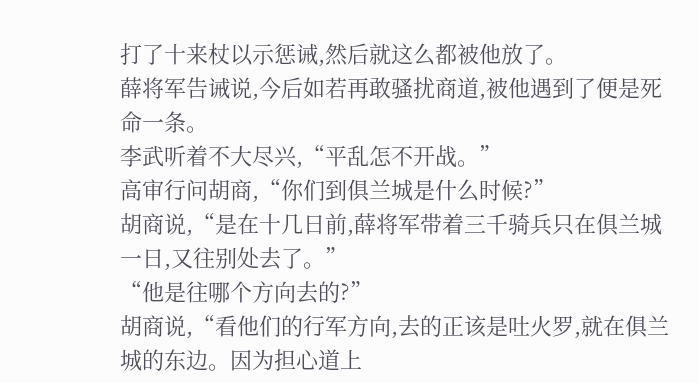打了十来杖以示惩诫,然后就这么都被他放了。
薛将军告诫说,今后如若再敢骚扰商道,被他遇到了便是死命一条。
李武听着不大尽兴,“平乱怎不开战。”
高审行问胡商,“你们到俱兰城是什么时候?”
胡商说,“是在十几日前,薛将军带着三千骑兵只在俱兰城一日,又往别处去了。”
“他是往哪个方向去的?”
胡商说,“看他们的行军方向,去的正该是吐火罗,就在俱兰城的东边。因为担心道上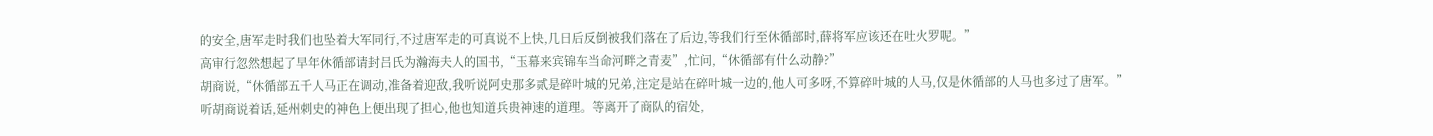的安全,唐军走时我们也坠着大军同行,不过唐军走的可真说不上快,几日后反倒被我们落在了后边,等我们行至休循部时,薛将军应该还在吐火罗呢。”
高审行忽然想起了早年休循部请封吕氏为瀚海夫人的国书,“玉幕来宾锦车当命河畔之青麦”,忙问,“休循部有什么动静?”
胡商说,“休循部五千人马正在调动,准备着迎敌,我听说阿史那多贰是碎叶城的兄弟,注定是站在碎叶城一边的,他人可多呀,不算碎叶城的人马,仅是休循部的人马也多过了唐军。”
听胡商说着话,延州刺史的神色上便出现了担心,他也知道兵贵神速的道理。等离开了商队的宿处,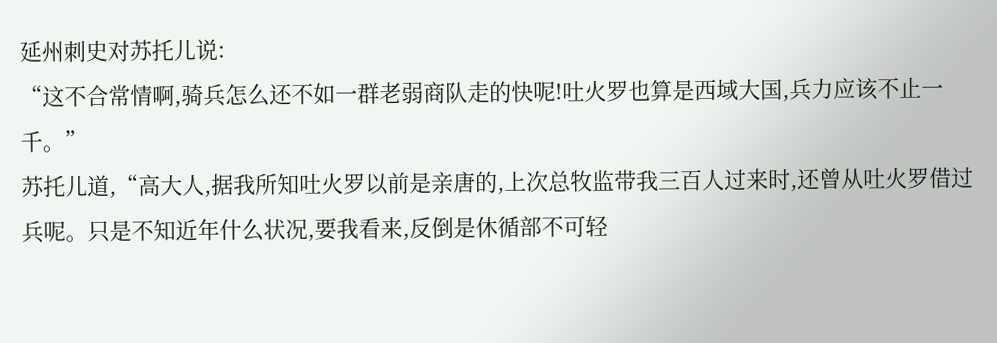延州刺史对苏托儿说:
“这不合常情啊,骑兵怎么还不如一群老弱商队走的快呢!吐火罗也算是西域大国,兵力应该不止一千。”
苏托儿道,“高大人,据我所知吐火罗以前是亲唐的,上次总牧监带我三百人过来时,还曾从吐火罗借过兵呢。只是不知近年什么状况,要我看来,反倒是休循部不可轻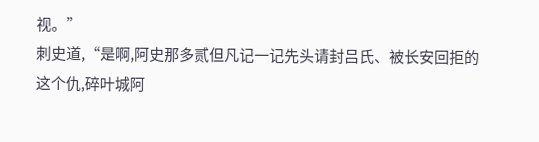视。”
刺史道,“是啊,阿史那多贰但凡记一记先头请封吕氏、被长安回拒的这个仇,碎叶城阿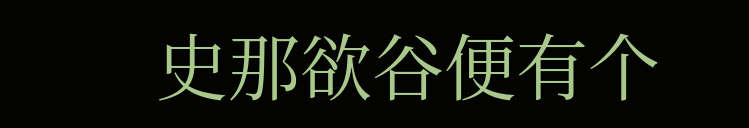史那欲谷便有个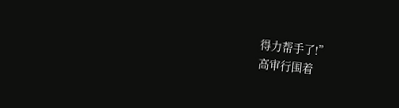得力帮手了!”
高审行围着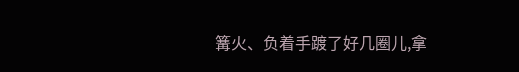篝火、负着手踱了好几圈儿,拿